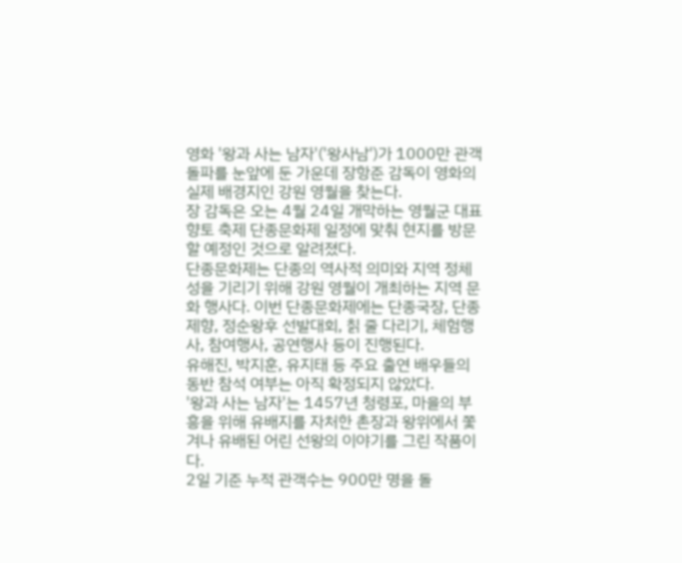영화 '왕과 사는 남자'('왕사남')가 1000만 관객 돌파를 눈앞에 둔 가운데 장항준 감독이 영화의 실제 배경지인 강원 영월을 찾는다.
장 감독은 오는 4월 24일 개막하는 영월군 대표 향토 축제 단종문화제 일정에 맞춰 현지를 방문할 예정인 것으로 알려졌다.
단종문화제는 단종의 역사적 의미와 지역 정체성을 기리기 위해 강원 영월이 개최하는 지역 문화 행사다. 이번 단종문화제에는 단종국장, 단종제향, 정순왕후 선발대회, 칡 줄 다리기, 체험행사, 참여행사, 공연행사 등이 진행된다.
유해진, 박지훈, 유지태 등 주요 출연 배우들의 동반 참석 여부는 아직 확정되지 않았다.
'왕과 사는 남자'는 1457년 청령포, 마을의 부흥을 위해 유배지를 자처한 촌장과 왕위에서 쫓겨나 유배된 어린 선왕의 이야기를 그린 작품이다.
2일 기준 누적 관객수는 900만 명을 돌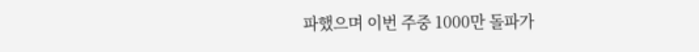파했으며 이번 주중 1000만 돌파가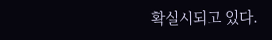확실시되고 있다.